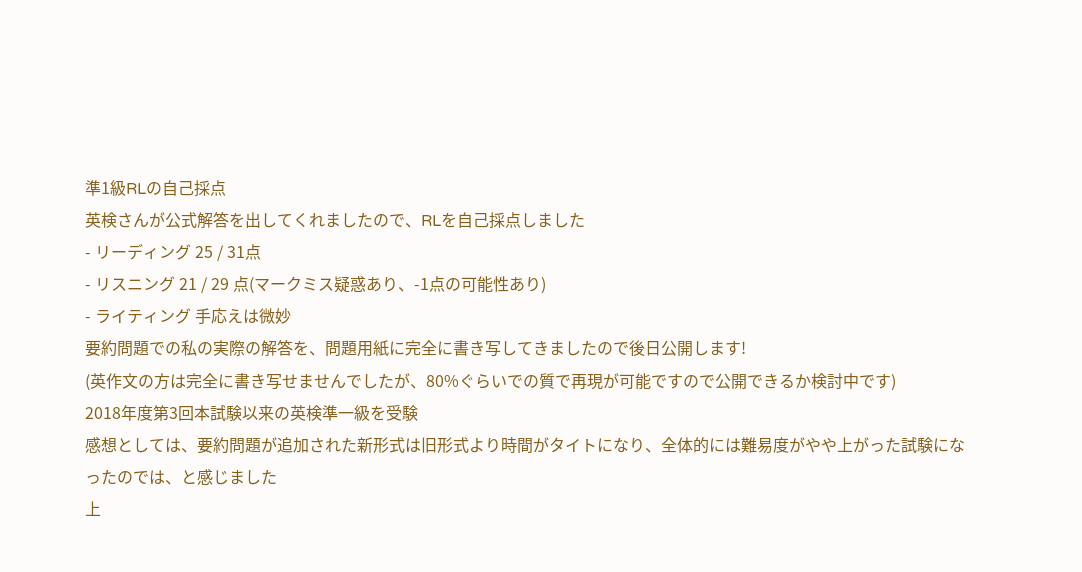準1級RLの自己採点
英検さんが公式解答を出してくれましたので、RLを自己採点しました
- リーディング 25 / 31点
- リスニング 21 / 29 点(マークミス疑惑あり、-1点の可能性あり)
- ライティング 手応えは微妙
要約問題での私の実際の解答を、問題用紙に完全に書き写してきましたので後日公開します!
(英作文の方は完全に書き写せませんでしたが、80%ぐらいでの質で再現が可能ですので公開できるか検討中です)
2018年度第3回本試験以来の英検準一級を受験
感想としては、要約問題が追加された新形式は旧形式より時間がタイトになり、全体的には難易度がやや上がった試験になったのでは、と感じました
上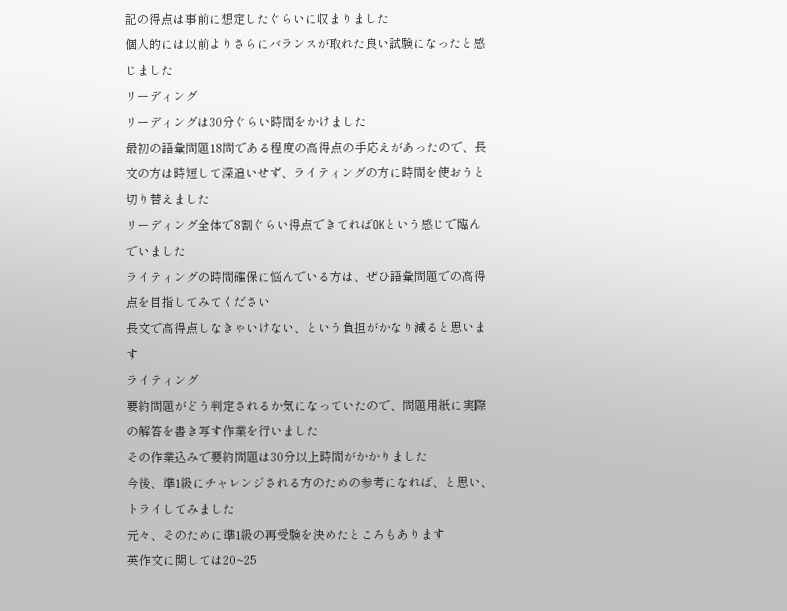記の得点は事前に想定したぐらいに収まりました
個人的には以前よりさらにバランスが取れた良い試験になったと感じました
リーディング
リーディングは30分ぐらい時間をかけました
最初の語彙問題18問である程度の高得点の手応えがあったので、長文の方は時短して深追いせず、ライティングの方に時間を使おうと切り替えました
リーディング全体で8割ぐらい得点できてればOKという感じで臨んでいました
ライティングの時間確保に悩んでいる方は、ぜひ語彙問題での高得点を目指してみてください
長文で高得点しなきゃいけない、という負担がかなり減ると思います
ライティング
要約問題がどう判定されるか気になっていたので、問題用紙に実際の解答を書き写す作業を行いました
その作業込みで要約問題は30分以上時間がかかりました
今後、準1級にチャレンジされる方のための参考になれば、と思い、トライしてみました
元々、そのために準1級の再受験を決めたところもあります
英作文に関しては20~25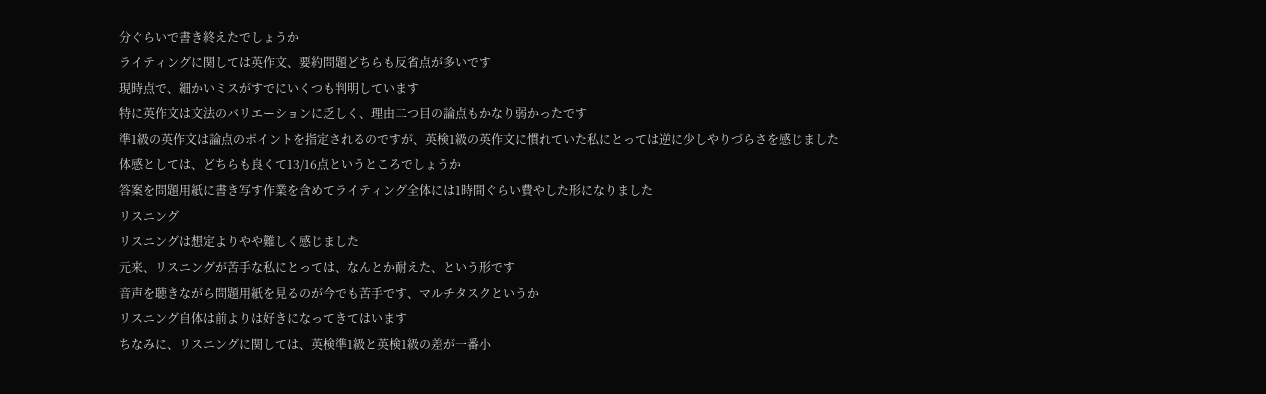分ぐらいで書き終えたでしょうか
ライティングに関しては英作文、要約問題どちらも反省点が多いです
現時点で、細かいミスがすでにいくつも判明しています
特に英作文は文法のバリエーションに乏しく、理由二つ目の論点もかなり弱かったです
準1級の英作文は論点のポイントを指定されるのですが、英検1級の英作文に慣れていた私にとっては逆に少しやりづらさを感じました
体感としては、どちらも良くて13/16点というところでしょうか
答案を問題用紙に書き写す作業を含めてライティング全体には1時間ぐらい費やした形になりました
リスニング
リスニングは想定よりやや難しく感じました
元来、リスニングが苦手な私にとっては、なんとか耐えた、という形です
音声を聴きながら問題用紙を見るのが今でも苦手です、マルチタスクというか
リスニング自体は前よりは好きになってきてはいます
ちなみに、リスニングに関しては、英検準1級と英検1級の差が一番小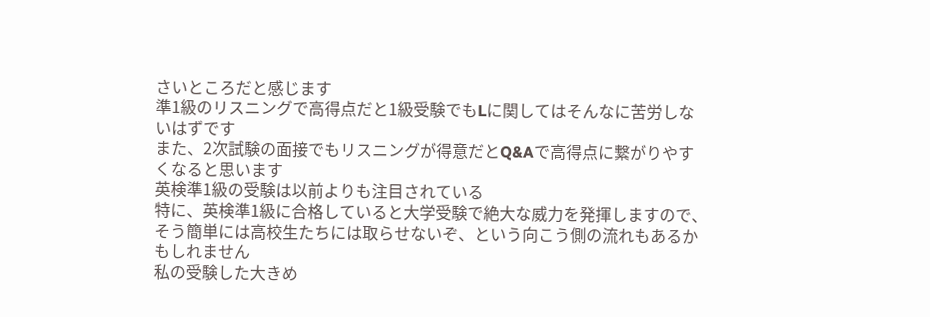さいところだと感じます
準1級のリスニングで高得点だと1級受験でもLに関してはそんなに苦労しないはずです
また、2次試験の面接でもリスニングが得意だとQ&Aで高得点に繋がりやすくなると思います
英検準1級の受験は以前よりも注目されている
特に、英検準1級に合格していると大学受験で絶大な威力を発揮しますので、そう簡単には高校生たちには取らせないぞ、という向こう側の流れもあるかもしれません
私の受験した大きめ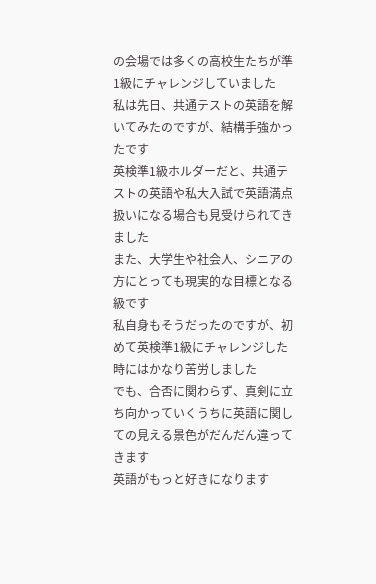の会場では多くの高校生たちが準1級にチャレンジしていました
私は先日、共通テストの英語を解いてみたのですが、結構手強かったです
英検準1級ホルダーだと、共通テストの英語や私大入試で英語満点扱いになる場合も見受けられてきました
また、大学生や社会人、シニアの方にとっても現実的な目標となる級です
私自身もそうだったのですが、初めて英検準1級にチャレンジした時にはかなり苦労しました
でも、合否に関わらず、真剣に立ち向かっていくうちに英語に関しての見える景色がだんだん違ってきます
英語がもっと好きになります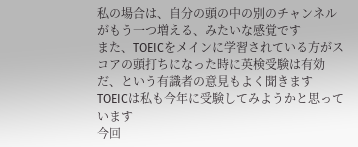私の場合は、自分の頭の中の別のチャンネルがもう一つ増える、みたいな感覚です
また、TOEICをメインに学習されている方がスコアの頭打ちになった時に英検受験は有効だ、という有識者の意見もよく聞きます
TOEICは私も今年に受験してみようかと思っています
今回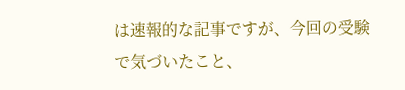は速報的な記事ですが、今回の受験で気づいたこと、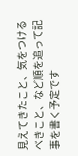見えてきたこと、気をつけるべきこと、など順を追って記事を書く予定です